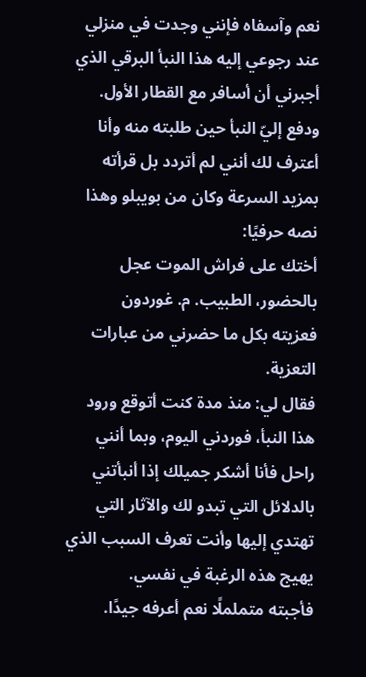نعم وآسفاه فإنني وجدت في منزلي عند رجوعي إليه هذا النبأ البرقي الذي أجبرني أن أسافر مع القطار الأول.
ودفع إليّ النبأ حين طلبته منه وأنا أعترف لك أنني لم أتردد بل قرأته بمزيد السرعة وكان من بويبلو وهذا نصه حرفيًا:
أختك على فراش الموت عجل بالحضور، الطبيب. م. غوردون
فعزيته بكل ما حضرني من عبارات التعزية.
فقال لي: منذ مدة كنت أتوقع ورود هذا النبأ، فوردني اليوم، وبما أنني راحل فأنا أشكر جميلك إذا أنبأتني بالدلائل التي تبدو لك والآثار التي تهتدي إليها وأنت تعرف السبب الذي يهيج هذه الرغبة في نفسي.
فأجبته متململًا نعم أعرفه جيدًا.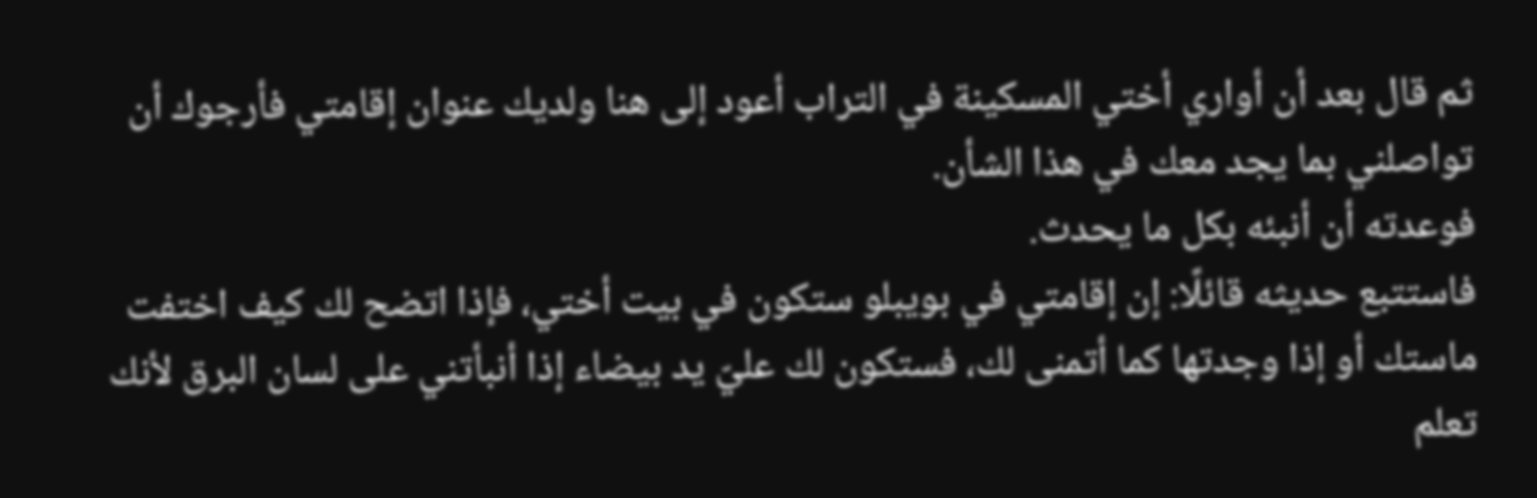ثم قال بعد أن أواري أختي المسكينة في التراب أعود إلى هنا ولديك عنوان إقامتي فأرجوك أن تواصلني بما يجد معك في هذا الشأن.
فوعدته أن أنبئه بكل ما يحدث.
فاستتبع حديثه قائلًا: إن إقامتي في بويبلو ستكون في بيت أختي، فإذا اتضح لك كيف اختفت ماستك أو إذا وجدتها كما أتمنى لك، فستكون لك عليّ يد بيضاء إذا أنبأتني على لسان البرق لأنك تعلم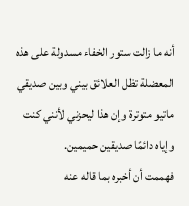أنه ما زالت ستور الخفاء مسدولة على هذه المعضلة تظل العلائق بيني وبين صديقي ماتيو متوترة وإن هذا ليحزني لأنني كنت وإياه دائمًا صديقين حميمين.
فهممت أن أخبره بما قاله عنه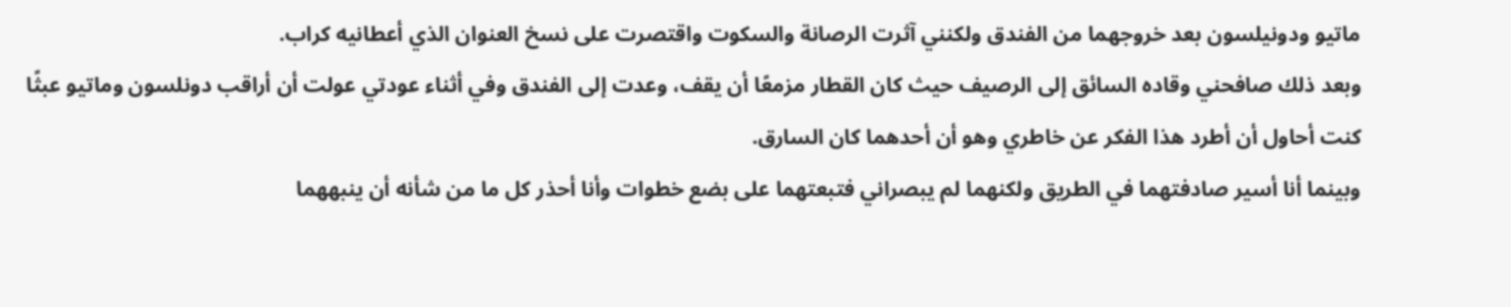ماتيو ودونيلسون بعد خروجهما من الفندق ولكنني آثرت الرصانة والسكوت واقتصرت على نسخ العنوان الذي أعطانيه كراب.
وبعد ذلك صافحني وقاده السائق إلى الرصيف حيث كان القطار مزمعًا أن يقف، وعدت إلى الفندق وفي أثناء عودتي عولت أن أراقب دونلسون وماتيو عبثًا كنت أحاول أن أطرد هذا الفكر عن خاطري وهو أن أحدهما كان السارق.
وبينما أنا أسير صادفتهما في الطريق ولكنهما لم يبصراني فتبعتهما على بضع خطوات وأنا أحذر كل ما من شأنه أن ينبههما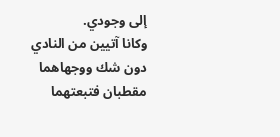إلى وجودي.
وكانا آتيين من النادي دون شك ووجهاهما مقطبان فتبعتهما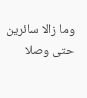وما زالا سائرين حتى وصلا